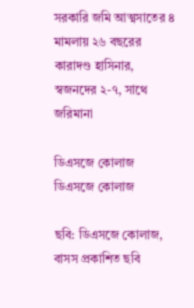সরকারি জমি আত্মসাতের ৪ মামলায় ২৬ বছরের কারাদণ্ড হাসিনার, স্বজনদের ২-৭, সাথে জরিমানা

ডিএসজে কোলাজ
ডিএসজে কোলাজ

ছবি: ডিএসজে কোলাজ, বাসস প্রকাশিত ছবি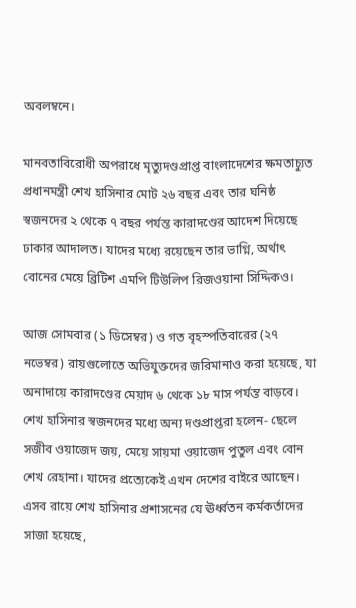অবলম্বনে।

মানবতাবিরোধী অপরাধে মৃত্যুদণ্ডপ্রাপ্ত বাংলাদেশের ক্ষমতাচ্যুত প্রধানমন্ত্রী শেখ হাসিনার মোট ২৬ বছর এবং তার ঘনিষ্ঠ স্বজনদের ২ থেকে ৭ বছর পর্যন্ত কারাদণ্ডের আদেশ দিয়েছে ঢাকার আদালত। যাদের মধ্যে রয়েছেন তার ভাগ্নি, অর্থাৎ বোনের মেয়ে ব্রিটিশ এমপি টিউলিপ রিজওয়ানা সিদ্দিকও।

আজ সোমবার (১ ডিসেম্বর) ও গত বৃহস্পতিবারের (২৭ নভেম্বর) রায়গুলোতে অভিযুক্তদের জরিমানাও করা হয়েছে, যা অনাদায়ে কারাদণ্ডের মেয়াদ ৬ থেকে ১৮ মাস পর্যন্ত বাড়বে। শেখ হাসিনার স্বজনদের মধ্যে অন্য দণ্ডপ্রাপ্তরা হলেন- ছেলে সজীব ওয়াজেদ জয়, মেয়ে সায়মা ওয়াজেদ পুতুল এবং বোন শেখ রেহানা। যাদের প্রত্যেকেই এখন দেশের বাইরে আছেন। এসব রায়ে শেখ হাসিনার প্রশাসনের যে ঊর্ধ্বতন কর্মকর্তাদের সাজা হয়েছে,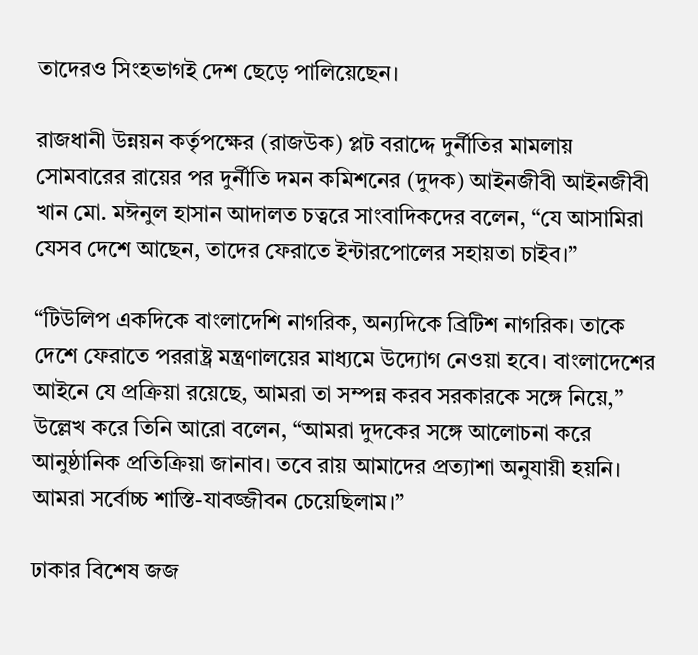তাদেরও সিংহভাগই দেশ ছেড়ে পালিয়েছেন।

রাজধানী উন্নয়ন কর্তৃপক্ষের (রাজউক) প্লট বরাদ্দে দুর্নীতির মামলায় সোমবারের রায়ের পর দুর্নীতি দমন কমিশনের (দুদক) আইনজীবী আইনজীবী খান মো. মঈনুল হাসান আদালত চত্বরে সাংবাদিকদের বলেন, “যে আসামিরা যেসব দেশে আছেন, তাদের ফেরাতে ইন্টারপোলের সহায়তা চাইব।”

“টিউলিপ একদিকে বাংলাদেশি নাগরিক, অন্যদিকে ব্রিটিশ নাগরিক। তাকে দেশে ফেরাতে পররাষ্ট্র মন্ত্রণালয়ের মাধ্যমে উদ্যোগ নেওয়া হবে। বাংলাদেশের আইনে যে প্রক্রিয়া রয়েছে, আমরা তা সম্পন্ন করব সরকারকে সঙ্গে নিয়ে,” উল্লেখ করে তিনি আরো বলেন, “আমরা দুদকের সঙ্গে আলোচনা করে আনুষ্ঠানিক প্রতিক্রিয়া জানাব। তবে রায় আমাদের প্রত্যাশা অনুযায়ী হয়নি। আমরা সর্বোচ্চ শাস্তি-যাবজ্জীবন চেয়েছিলাম।”

ঢাকার বিশেষ জজ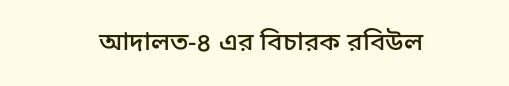আদালত-৪ এর বিচারক রবিউল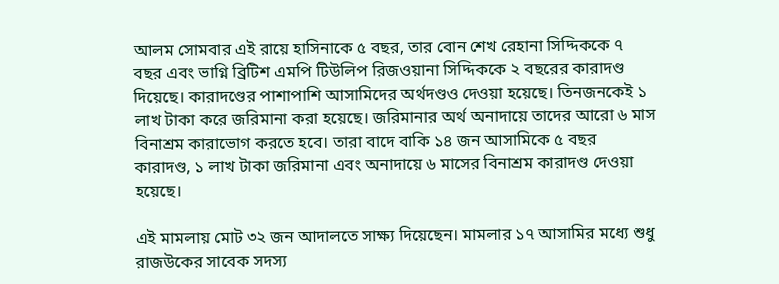আলম সোমবার এই রায়ে হাসিনাকে ৫ বছর, তার বোন শেখ রেহানা সিদ্দিককে ৭ বছর এবং ভাগ্নি ব্রিটিশ এমপি টিউলিপ রিজওয়ানা সিদ্দিককে ২ বছরের কারাদণ্ড দিয়েছে। কারাদণ্ডের পাশাপাশি আসামিদের অর্থদণ্ডও দেওয়া হয়েছে। তিনজনকেই ১ লাখ টাকা করে জরিমানা করা হয়েছে। জরিমানার অর্থ অনাদায়ে তাদের আরো ৬ মাস বিনাশ্রম কারাভোগ করতে হবে। তারা বাদে বাকি ১৪ জন আসামিকে ৫ বছর কারাদণ্ড, ১ লাখ টাকা জরিমানা এবং অনাদায়ে ৬ মাসের বিনাশ্রম কারাদণ্ড দেওয়া হয়েছে।

এই মামলায় মোট ৩২ জন আদালতে সাক্ষ্য দিয়েছেন। মামলার ১৭ আসামির মধ্যে শুধু রাজউকের সাবেক সদস্য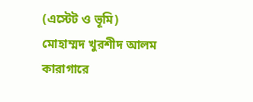(এস্টেট ও ভূমি) মোহাম্মদ খুরশীদ আলম কারাগারে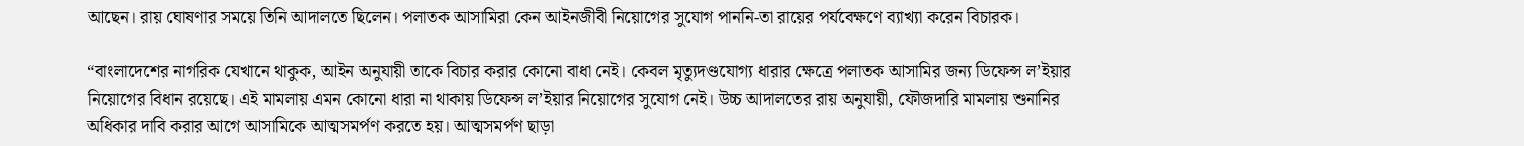আছেন। রায় ঘোষণার সময়ে তিনি আদালতে ছিলেন। পলাতক আসামিরা কেন আইনজীবী নিয়োগের সুযোগ পাননি-তা রায়ের পর্যবেক্ষণে ব্যাখ্যা করেন বিচারক।

“বাংলাদেশের নাগরিক যেখানে থাকুক, আইন অনুযায়ী তাকে বিচার করার কোনো বাধা নেই। কেবল মৃত্যুদণ্ডযোগ্য ধারার ক্ষেত্রে পলাতক আসামির জন্য ডিফেন্স ল’ইয়ার নিয়োগের বিধান রয়েছে। এই মামলায় এমন কোনো ধারা না থাকায় ডিফেন্স ল’ইয়ার নিয়োগের সুযোগ নেই। উচ্চ আদালতের রায় অনুযায়ী, ফৌজদারি মামলায় শুনানির অধিকার দাবি করার আগে আসামিকে আত্মসমর্পণ করতে হয়। আত্মসমর্পণ ছাড়া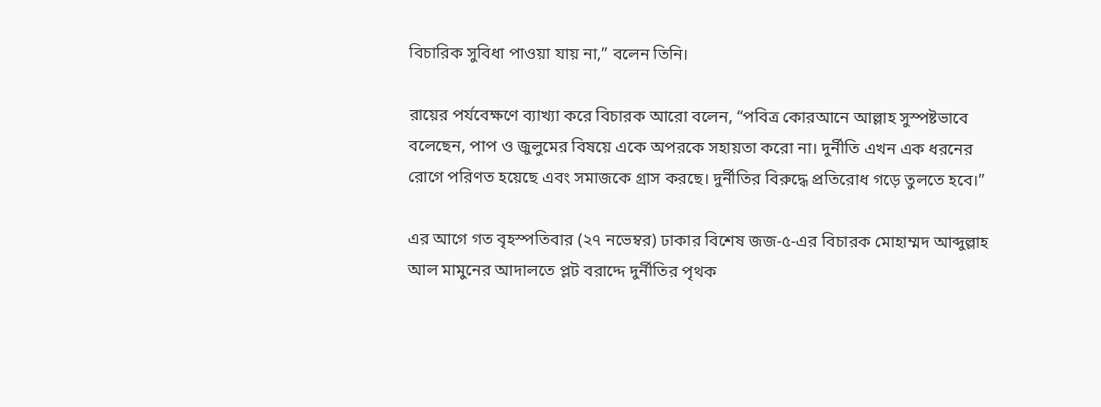বিচারিক সুবিধা পাওয়া যায় না,” বলেন তিনি।

রায়ের পর্যবেক্ষণে ব্যাখ্যা করে বিচারক আরো বলেন, “পবিত্র কোরআনে আল্লাহ সুস্পষ্টভাবে বলেছেন, পাপ ও জুলুমের বিষয়ে একে অপরকে সহায়তা করো না। দুর্নীতি এখন এক ধরনের রোগে পরিণত হয়েছে এবং সমাজকে গ্রাস করছে। দুর্নীতির বিরুদ্ধে প্রতিরোধ গড়ে তুলতে হবে।”

এর আগে গত বৃহস্পতিবার (২৭ নভেম্বর) ঢাকার বিশেষ জজ-৫-এর বিচারক মোহাম্মদ আব্দুল্লাহ আল মামুনের আদালতে প্লট বরাদ্দে দুর্নীতির পৃথক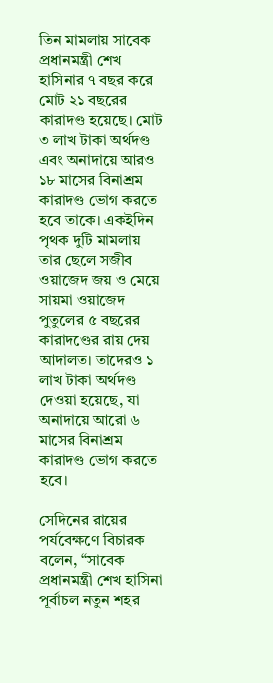তিন মামলায় সাবেক প্রধানমন্ত্রী শেখ হাসিনার ৭ বছর করে মোট ২১ বছরের কারাদণ্ড হয়েছে। মোট ৩ লাখ টাকা অর্থদণ্ড এবং অনাদায়ে আরও ১৮ মাসের বিনাশ্রম কারাদণ্ড ভোগ করতে হবে তাকে। একইদিন পৃথক দুটি মামলায় তার ছেলে সজীব ওয়াজেদ জয় ও মেয়ে সায়মা ওয়াজেদ পুতুলের ৫ বছরের কারাদণ্ডের রায় দেয় আদালত। তাদেরও ১ লাখ টাকা অর্থদণ্ড দেওয়া হয়েছে, যা অনাদায়ে আরো ৬ মাসের বিনাশ্রম কারাদণ্ড ভোগ করতে হবে।

সেদিনের রায়ের পর্যবেক্ষণে বিচারক বলেন, “সাবেক প্রধানমন্ত্রী শেখ হাসিনা পূর্বাচল নতুন শহর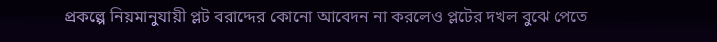প্রকল্পে নিয়মানুযায়ী প্লট বরাদ্দের কোনো আবেদন না করলেও প্লটের দখল বুঝে পেতে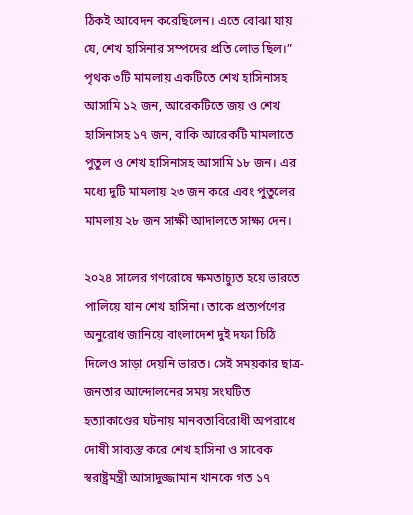ঠিকই আবেদন করেছিলেন। এতে বোঝা যায় যে, শেখ হাসিনার সম্পদের প্রতি লোভ ছিল।” পৃথক ৩টি মামলায় একটিতে শেখ হাসিনাসহ আসামি ১২ জন, আরেকটিতে জয় ও শেখ হাসিনাসহ ১৭ জন, বাকি আরেকটি মামলাতে পুতুল ও শেখ হাসিনাসহ আসামি ১৮ জন। এর মধ্যে দুটি মামলায় ২৩ জন করে এবং পুতুলের মামলায় ২৮ জন সাক্ষী আদালতে সাক্ষ্য দেন।

২০২৪ সালের গণরোষে ক্ষমতাচ্যুত হয়ে ভারতে পালিয়ে যান শেখ হাসিনা। তাকে প্রত্যর্পণের অনুরোধ জানিয়ে বাংলাদেশ দুই দফা চিঠি দিলেও সাড়া দেয়নি ভারত। সেই সময়কার ছাত্র-জনতার আন্দোলনের সময় সংঘটিত হত্যাকাণ্ডের ঘটনায় মানবতাবিরোধী অপরাধে দোষী সাব্যস্ত করে শেখ হাসিনা ও সাবেক স্বরাষ্ট্রমন্ত্রী আসাদুজ্জামান খানকে গত ১৭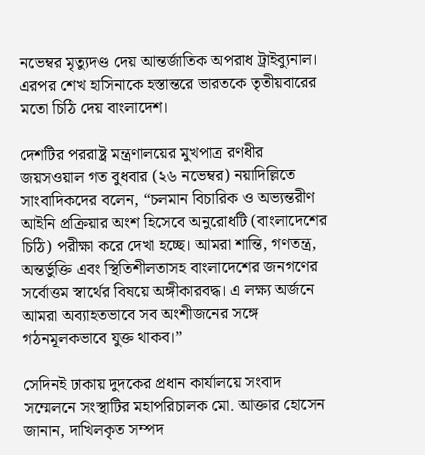নভেম্বর মৃত্যুদণ্ড দেয় আন্তর্জাতিক অপরাধ ট্রাইব্যুনাল। এরপর শেখ হাসিনাকে হস্তান্তরে ভারতকে তৃতীয়বারের মতো চিঠি দেয় বাংলাদেশ।

দেশটির পররাষ্ট্র মন্ত্রণালয়ের মুখপাত্র রণধীর জয়সওয়াল গত বুধবার (২৬ নভেম্বর) নয়াদিল্লিতে সাংবাদিকদের বলেন, “চলমান বিচারিক ও অভ্যন্তরীণ আইনি প্রক্রিয়ার অংশ হিসেবে অনুরোধটি (বাংলাদেশের চিঠি) পরীক্ষা করে দেখা হচ্ছে। আমরা শান্তি, গণতন্ত্র, অন্তর্ভুক্তি এবং স্থিতিশীলতাসহ বাংলাদেশের জনগণের সর্বোত্তম স্বার্থের বিষয়ে অঙ্গীকারবদ্ধ। এ লক্ষ্য অর্জনে আমরা অব্যাহতভাবে সব অংশীজনের সঙ্গে গঠনমূলকভাবে যুক্ত থাকব।”

সেদিনই ঢাকায় দুদকের প্রধান কার্যালয়ে সংবাদ সম্মেলনে সংস্থাটির মহাপরিচালক মো. আক্তার হোসেন জানান, দাখিলকৃত সম্পদ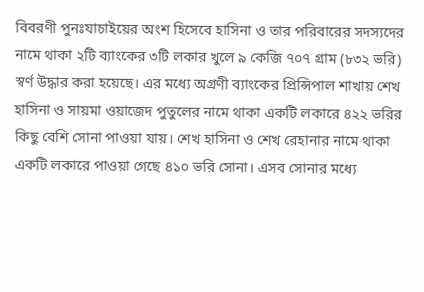বিবরণী পুনঃযাচাইয়ের অংশ হিসেবে হাসিনা ও তার পরিবারের সদস্যদের নামে থাকা ২টি ব্যাংকের ৩টি লকার খুলে ৯ কেজি ৭০৭ গ্রাম (৮৩২ ভরি) স্বর্ণ উদ্ধার করা হয়েছে। এর মধ্যে অগ্রণী ব্যাংকের প্রিন্সিপাল শাখায় শেখ হাসিনা ও সায়মা ওয়াজেদ পুতুলের নামে থাকা একটি লকারে ৪২২ ভরির কিছু বেশি সোনা পাওয়া যায়। শেখ হাসিনা ও শেখ রেহানার নামে থাকা একটি লকারে পাওয়া গেছে ৪১০ ভরি সোনা। এসব সোনার মধ্যে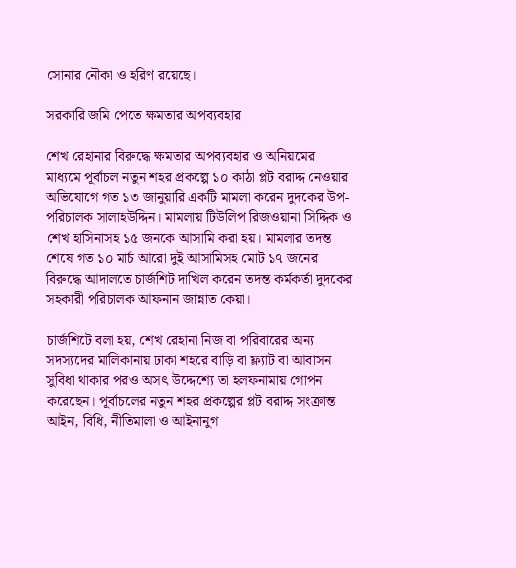সোনার নৌকা ও হরিণ রয়েছে।

সরকারি জমি পেতে ক্ষমতার অপব্যবহার

শেখ রেহানার বিরুদ্ধে ক্ষমতার অপব্যবহার ও অনিয়মের মাধ্যমে পূর্বাচল নতুন শহর প্রকল্পে ১০ কাঠা প্লট বরাদ্দ নেওয়ার অভিযোগে গত ১৩ জানুয়ারি একটি মামলা করেন দুদকের উপ-পরিচালক সালাহউদ্দিন। মামলায় টিউলিপ রিজওয়ানা সিদ্দিক ও শেখ হাসিনাসহ ১৫ জনকে আসামি করা হয়। মামলার তদন্ত শেষে গত ১০ মার্চ আরো দুই আসামিসহ মোট ১৭ জনের বিরুদ্ধে আদালতে চার্জশিট দাখিল করেন তদন্ত কর্মকর্তা দুদকের সহকারী পরিচালক আফনান জান্নাত কেয়া।

চার্জশিটে বলা হয়, শেখ রেহানা নিজ বা পরিবারের অন্য সদস্যদের মালিকানায় ঢাকা শহরে বাড়ি বা ফ্ল্যাট বা আবাসন সুবিধা থাকার পরও অসৎ উদ্দেশ্যে তা হলফনামায় গোপন করেছেন। পূর্বাচলের নতুন শহর প্রকল্পের প্লট বরাদ্দ সংক্রান্ত আইন, বিধি, নীতিমালা ও আইনানুগ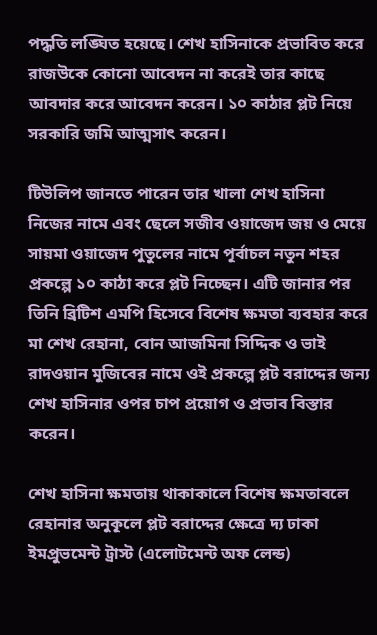পদ্ধতি লঙ্ঘিত হয়েছে। শেখ হাসিনাকে প্রভাবিত করে রাজউকে কোনো আবেদন না করেই তার কাছে আবদার করে আবেদন করেন। ১০ কাঠার প্লট নিয়ে সরকারি জমি আত্মসাৎ করেন।

টিউলিপ জানতে পারেন তার খালা শেখ হাসিনা নিজের নামে এবং ছেলে সজীব ওয়াজেদ জয় ও মেয়ে সায়মা ওয়াজেদ পুতুলের নামে পূর্বাচল নতুন শহর প্রকল্পে ১০ কাঠা করে প্লট নিচ্ছেন। এটি জানার পর তিনি ব্রিটিশ এমপি হিসেবে বিশেষ ক্ষমতা ব্যবহার করে মা শেখ রেহানা, বোন আজমিনা সিদ্দিক ও ভাই রাদওয়ান মুজিবের নামে ওই প্রকল্পে প্লট বরাদ্দের জন্য শেখ হাসিনার ওপর চাপ প্রয়োগ ও প্রভাব বিস্তার করেন।

শেখ হাসিনা ক্ষমতায় থাকাকালে বিশেষ ক্ষমতাবলে রেহানার অনুকূলে প্লট বরাদ্দের ক্ষেত্রে দ্য ঢাকা ইমপ্রুভমেন্ট ট্রাস্ট (এলোটমেন্ট অফ লেন্ড)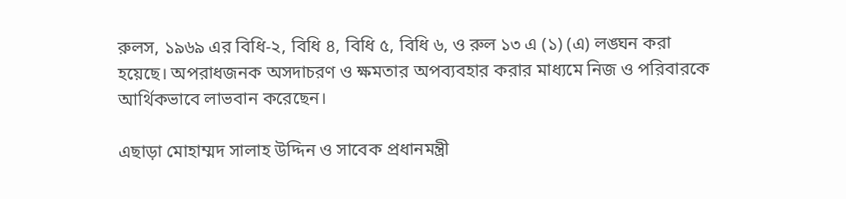রুলস, ১৯৬৯ এর বিধি-২, বিধি ৪, বিধি ৫, বিধি ৬, ও রুল ১৩ এ (১) (এ) লঙ্ঘন করা হয়েছে। অপরাধজনক অসদাচরণ ও ক্ষমতার অপব্যবহার করার মাধ্যমে নিজ ও পরিবারকে আর্থিকভাবে লাভবান করেছেন।

এছাড়া মোহাম্মদ সালাহ উদ্দিন ও সাবেক প্রধানমন্ত্রী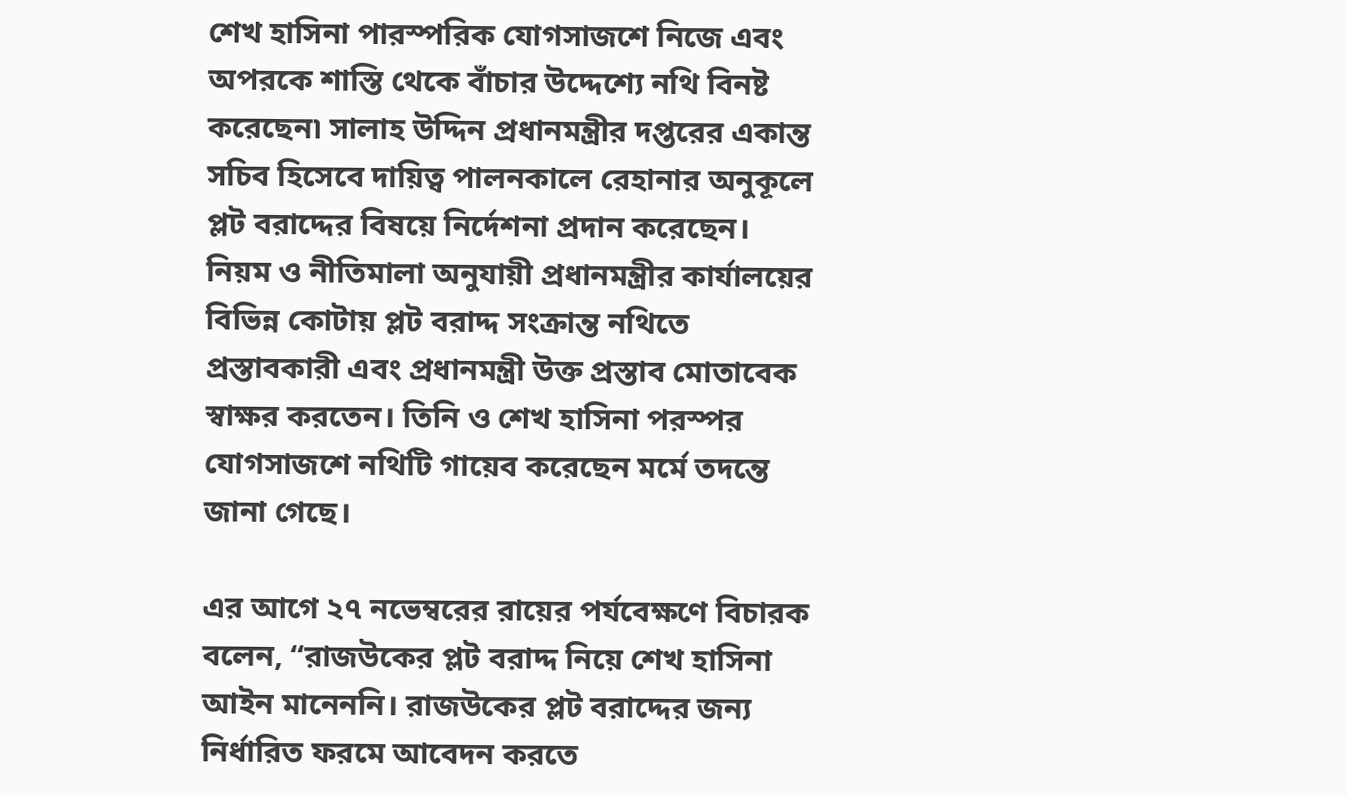শেখ হাসিনা পারস্পরিক যোগসাজশে নিজে এবং অপরকে শাস্তি থেকে বাঁচার উদ্দেশ্যে নথি বিনষ্ট করেছেন৷ সালাহ উদ্দিন প্রধানমন্ত্রীর দপ্তরের একান্ত সচিব হিসেবে দায়িত্ব পালনকালে রেহানার অনুকূলে প্লট বরাদ্দের বিষয়ে নির্দেশনা প্রদান করেছেন। নিয়ম ও নীতিমালা অনুযায়ী প্রধানমন্ত্রীর কার্যালয়ের বিভিন্ন কোটায় প্লট বরাদ্দ সংক্রান্ত নথিতে প্রস্তাবকারী এবং প্রধানমন্ত্রী উক্ত প্রস্তাব মোতাবেক স্বাক্ষর করতেন। তিনি ও শেখ হাসিনা পরস্পর যোগসাজশে নথিটি গায়েব করেছেন মর্মে তদন্তে জানা গেছে।

এর আগে ২৭ নভেম্বরের রায়ের পর্যবেক্ষণে বিচারক বলেন, “রাজউকের প্লট বরাদ্দ নিয়ে শেখ হাসিনা আইন মানেননি। রাজউকের প্লট বরাদ্দের জন্য নির্ধারিত ফরমে আবেদন করতে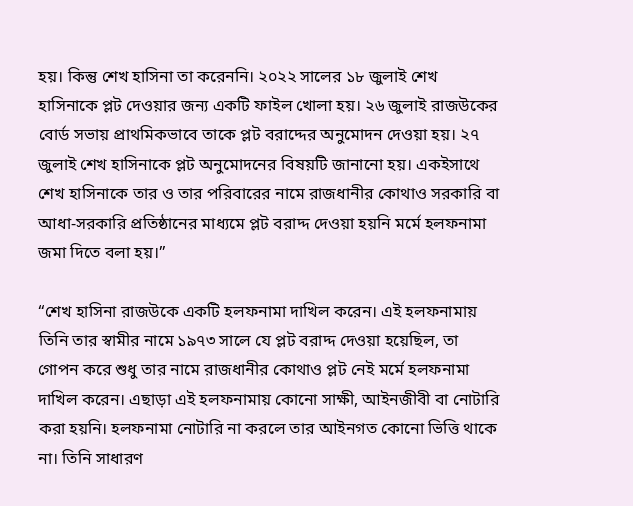হয়। কিন্তু শেখ হাসিনা তা করেননি। ২০২২ সালের ১৮ জুলাই শেখ হাসিনাকে প্লট দেওয়ার জন্য একটি ফাইল খোলা হয়। ২৬ জুলাই রাজউকের বোর্ড সভায় প্রাথমিকভাবে তাকে প্লট বরাদ্দের অনুমোদন দেওয়া হয়। ২৭ জুলাই শেখ হাসিনাকে প্লট অনুমোদনের বিষয়টি জানানো হয়। একইসাথে শেখ হাসিনাকে তার ও তার পরিবারের নামে রাজধানীর কোথাও সরকারি বা আধা-সরকারি প্রতিষ্ঠানের মাধ্যমে প্লট বরাদ্দ দেওয়া হয়নি মর্মে হলফনামা জমা দিতে বলা হয়।”

“শেখ হাসিনা রাজউকে একটি হলফনামা দাখিল করেন। এই হলফনামায় তিনি তার স্বামীর নামে ১৯৭৩ সালে যে প্লট বরাদ্দ দেওয়া হয়েছিল, তা গোপন করে শুধু তার নামে রাজধানীর কোথাও প্লট নেই মর্মে হলফনামা দাখিল করেন। এছাড়া এই হলফনামায় কোনো সাক্ষী, আইনজীবী বা নোটারি করা হয়নি। হলফনামা নোটারি না করলে তার আইনগত কোনো ভিত্তি থাকে না। তিনি সাধারণ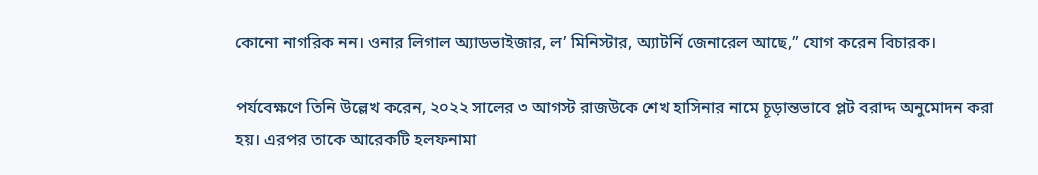কোনো নাগরিক নন। ওনার লিগাল অ্যাডভাইজার, ল’ মিনিস্টার, অ্যাটর্নি জেনারেল আছে,” যোগ করেন বিচারক।

পর্যবেক্ষণে তিনি উল্লেখ করেন, ২০২২ সালের ৩ আগস্ট রাজউকে শেখ হাসিনার নামে চূড়ান্তভাবে প্লট বরাদ্দ অনুমোদন করা হয়। এরপর তাকে আরেকটি হলফনামা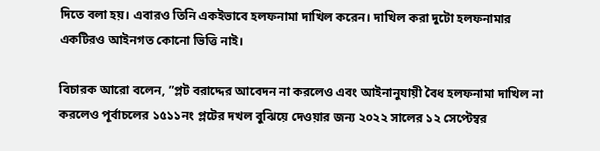দিতে বলা হয়। এবারও তিনি একইভাবে হলফনামা দাখিল করেন। দাখিল করা দুটো হলফনামার একটিরও আইনগত কোনো ভিত্তি নাই।

বিচারক আরো বলেন, ”প্লট বরাদ্দের আবেদন না করলেও এবং আইনানুযায়ী বৈধ হলফনামা দাখিল না করলেও পূর্বাচলের ১৫১১নং প্লটের দখল বুঝিয়ে দেওয়ার জন্য ২০২২ সালের ১২ সেপ্টেম্বর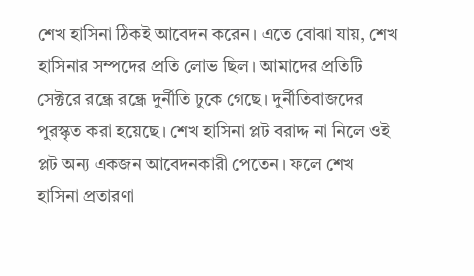শেখ হাসিনা ঠিকই আবেদন করেন। এতে বোঝা যায়, শেখ হাসিনার সম্পদের প্রতি লোভ ছিল। আমাদের প্রতিটি সেক্টরে রন্ধ্রে রন্ধ্রে দুর্নীতি ঢুকে গেছে। দুর্নীতিবাজদের পুরস্কৃত করা হয়েছে। শেখ হাসিনা প্লট বরাদ্দ না নিলে ওই প্লট অন্য একজন আবেদনকারী পেতেন। ফলে শেখ হাসিনা প্রতারণা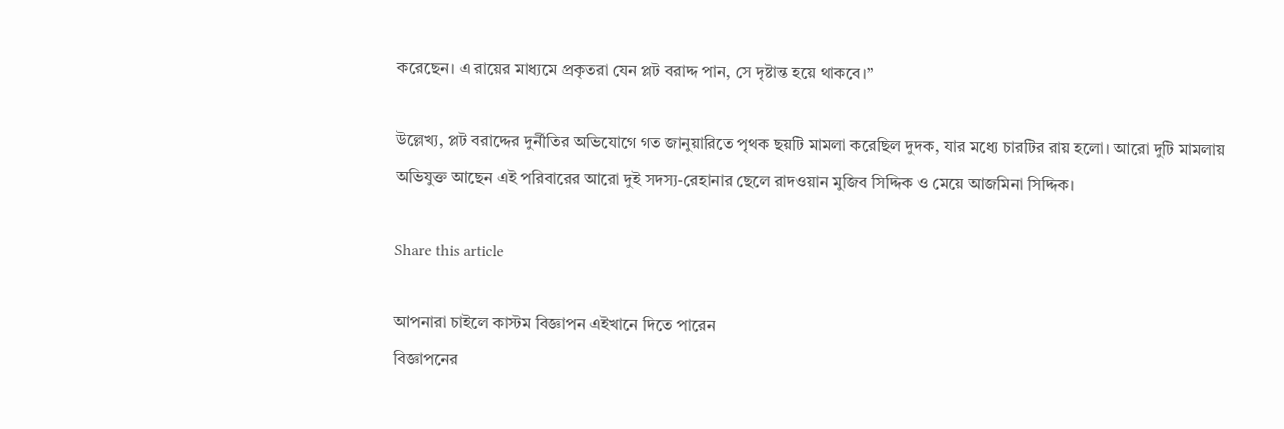করেছেন। এ রায়ের মাধ্যমে প্রকৃতরা যেন প্লট বরাদ্দ পান, সে দৃষ্টান্ত হয়ে থাকবে।”

উল্লেখ্য, প্লট বরাদ্দের দুর্নীতির অভিযোগে গত জানুয়ারিতে পৃথক ছয়টি মামলা করেছিল দুদক, যার মধ্যে চারটির রায় হলো। আরো দুটি মামলায় অভিযুক্ত আছেন এই পরিবারের আরো দুই সদস্য-রেহানার ছেলে রাদওয়ান মুজিব সিদ্দিক ও মেয়ে আজমিনা সিদ্দিক।

Share this article

আপনারা চাইলে কাস্টম বিজ্ঞাপন এইখানে দিতে পারেন
বিজ্ঞাপনের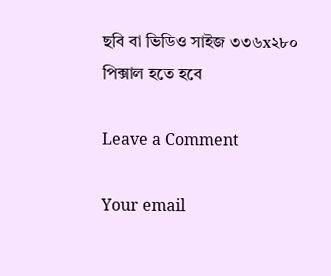ছবি বা ভিডিও সাইজ ৩৩৬x২৮০ পিক্সাল হতে হবে

Leave a Comment

Your email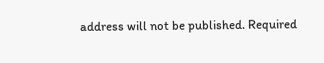address will not be published. Required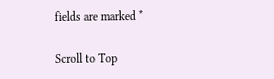fields are marked *

Scroll to Top